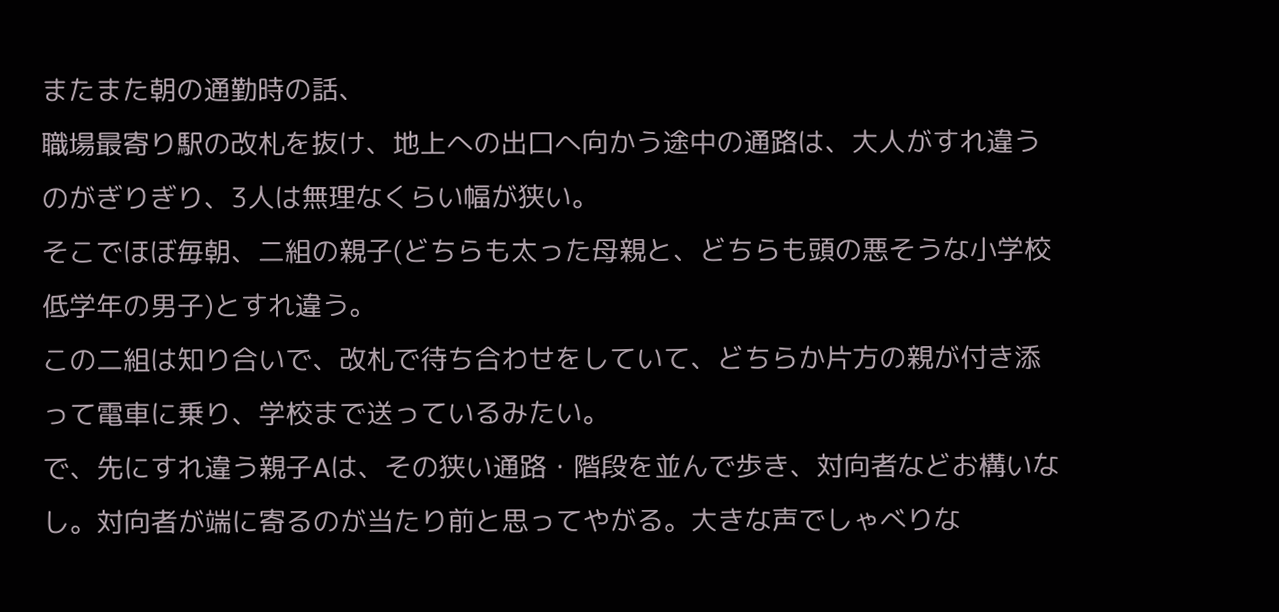またまた朝の通勤時の話、
職場最寄り駅の改札を抜け、地上への出口へ向かう途中の通路は、大人がすれ違うのがぎりぎり、3人は無理なくらい幅が狭い。
そこでほぼ毎朝、二組の親子(どちらも太った母親と、どちらも頭の悪そうな小学校低学年の男子)とすれ違う。
この二組は知り合いで、改札で待ち合わせをしていて、どちらか片方の親が付き添って電車に乗り、学校まで送っているみたい。
で、先にすれ違う親子Aは、その狭い通路・階段を並んで歩き、対向者などお構いなし。対向者が端に寄るのが当たり前と思ってやがる。大きな声でしゃべりな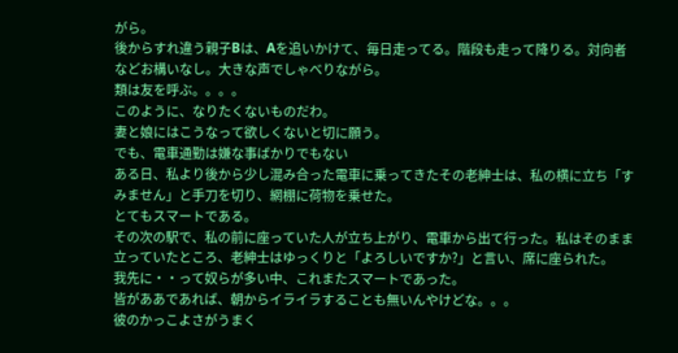がら。
後からすれ違う親子Bは、Aを追いかけて、毎日走ってる。階段も走って降りる。対向者などお構いなし。大きな声でしゃべりながら。
類は友を呼ぶ。。。。
このように、なりたくないものだわ。
妻と娘にはこうなって欲しくないと切に願う。
でも、電車通勤は嫌な事ばかりでもない
ある日、私より後から少し混み合った電車に乗ってきたその老紳士は、私の横に立ち「すみません」と手刀を切り、網棚に荷物を乗せた。
とてもスマートである。
その次の駅で、私の前に座っていた人が立ち上がり、電車から出て行った。私はそのまま立っていたところ、老紳士はゆっくりと「よろしいですか?」と言い、席に座られた。
我先に・・って奴らが多い中、これまたスマートであった。
皆がああであれば、朝からイライラすることも無いんやけどな。。。
彼のかっこよさがうまく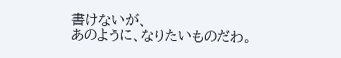書けないが、
あのように、なりたいものだわ。